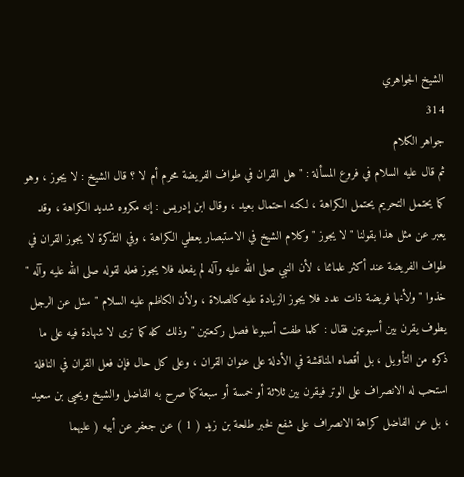الشيخ الجواهري
314
جواهر الكلام
ثم قال عليه السلام في فروع المسألة : " هل القران في طواف الفريضة محرم أم لا ؟ قال الشيخ : لا يجوز ، وهو كما يحتمل التحريم يحتمل الكراهة ، لكنه احتمال بعيد ، وقال ابن إدريس : إنه مكروه شديد الكراهة ، وقد يعبر عن مثل هذا بقولنا " لا يجوز " وكلام الشيخ في الاستبصار يعطي الكراهة ، وفي التذكرة لا يجوز القران في طواف الفريضة عند أكثر علمائنا ، لأن النبي صلى الله عليه وآله لم يفعله فلا يجوز فعله لقوله صلى الله عليه وآله " خذوا " ولأنها فريضة ذات عدد فلا يجوز الزيادة عليه كالصلاة ، ولأن الكاظم عليه السلام " سئل عن الرجل يطوف يقرن بين أسبوعين فقال : كلما طفت أسبوعا فصل ركعتين " وذلك كله كما ترى لا شهادة فيه على ما ذكره من التأويل ، بل أقصاه المناقشة في الأدلة على عنوان القران ، وعلى كل حال فإن فعل القران في النافلة استحب له الانصراف على الوتر فيقرن بين ثلاثة أو خمسة أو سبعة كما صرح به الفاضل والشيخ ويحيى بن سعيد ، بل عن الفاضل كراهة الانصراف على شفع لخبر طلحة بن زيد ( 1 ) عن جعفر عن أبيه ( عليهما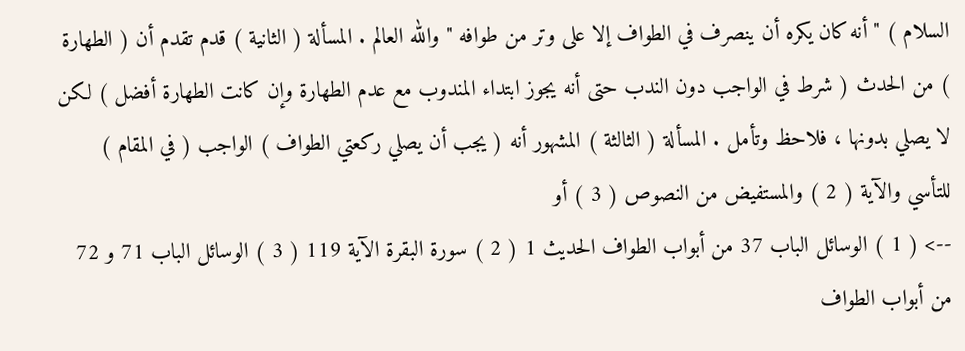السلام ) " أنه كان يكره أن ينصرف في الطواف إلا على وتر من طوافه " والله العالم . المسألة ( الثانية ) قدم تقدم أن ( الطهارة ) من الحدث ( شرط في الواجب دون الندب حتى أنه يجوز ابتداء المندوب مع عدم الطهارة وإن كانت الطهارة أفضل ) لكن لا يصلي بدونها ، فلاحظ وتأمل . المسألة ( الثالثة ) المشهور أنه ( يجب أن يصلي ركعتي الطواف ) الواجب ( في المقام ) للتأسي والآية ( 2 ) والمستفيض من النصوص ( 3 ) أو
--> ( 1 ) الوسائل الباب 37 من أبواب الطواف الحديث 1 ( 2 ) سورة البقرة الآية 119 ( 3 ) الوسائل الباب 71 و 72 من أبواب الطواف